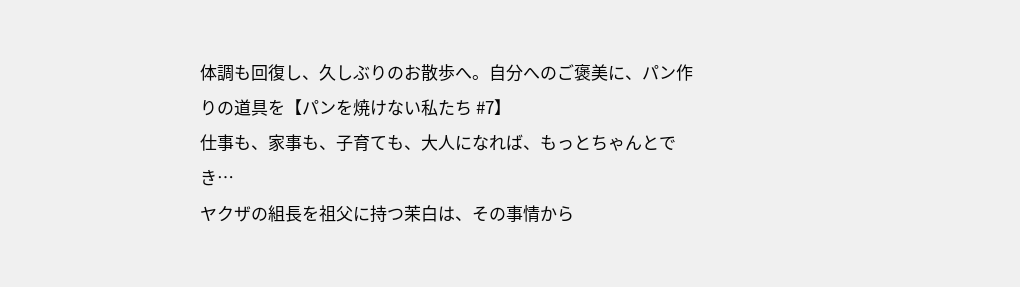体調も回復し、久しぶりのお散歩へ。自分へのご褒美に、パン作りの道具を【パンを焼けない私たち #7】
仕事も、家事も、子育ても、大人になれば、もっとちゃんとでき…
ヤクザの組長を祖父に持つ茉白は、その事情から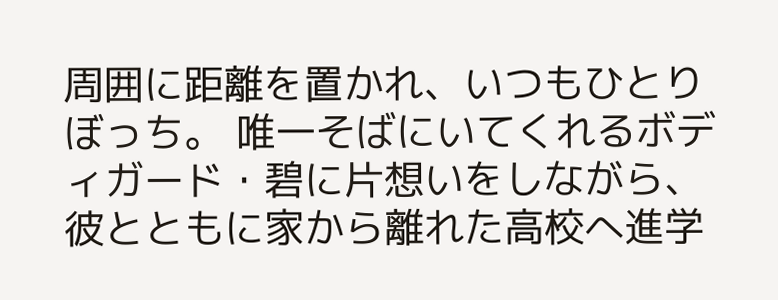周囲に距離を置かれ、いつもひとりぼっち。 唯一そばにいてくれるボディガード・碧に片想いをしながら、彼とともに家から離れた高校へ進学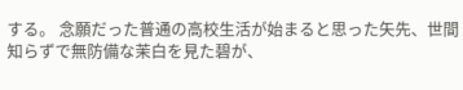する。 念願だった普通の高校生活が始まると思った矢先、世間知らずで無防備な茉白を見た碧が、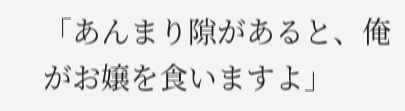「あんまり隙があると、俺がお嬢を食いますよ」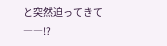と突然迫ってきて――!?